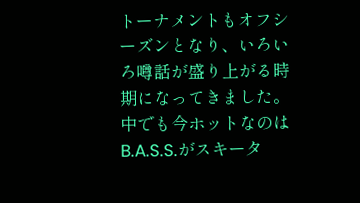トーナメントもオフシーズンとなり、いろいろ噂話が盛り上がる時期になってきました。中でも今ホットなのはB.A.S.S.がスキータ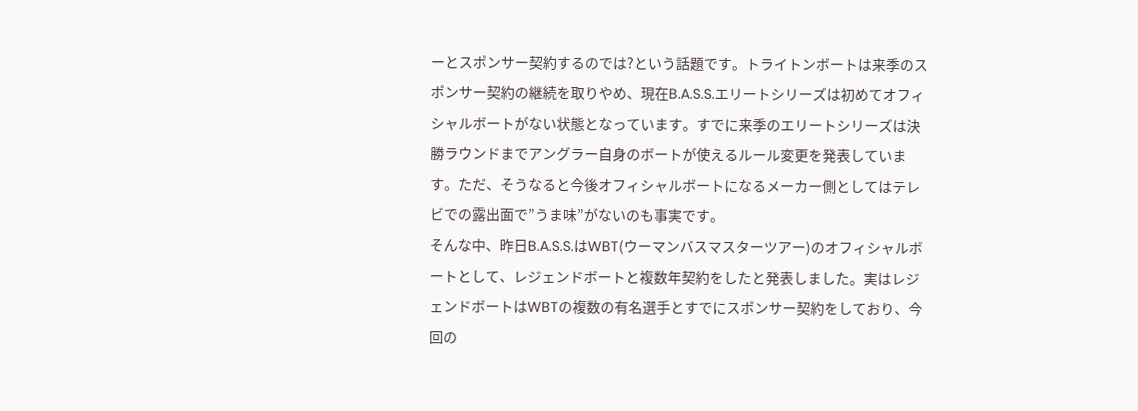ーとスポンサー契約するのでは?という話題です。トライトンボートは来季のスポンサー契約の継続を取りやめ、現在B.A.S.S.エリートシリーズは初めてオフィシャルボートがない状態となっています。すでに来季のエリートシリーズは決勝ラウンドまでアングラー自身のボートが使えるルール変更を発表しています。ただ、そうなると今後オフィシャルボートになるメーカー側としてはテレビでの露出面で”うま味”がないのも事実です。
そんな中、昨日B.A.S.S.はWBT(ウーマンバスマスターツアー)のオフィシャルボートとして、レジェンドボートと複数年契約をしたと発表しました。実はレジェンドボートはWBTの複数の有名選手とすでにスポンサー契約をしており、今回の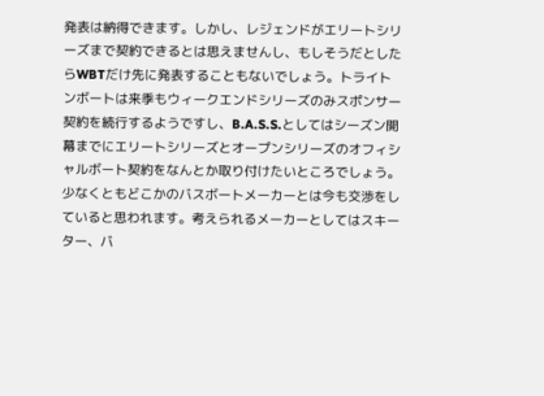発表は納得できます。しかし、レジェンドがエリートシリーズまで契約できるとは思えませんし、もしそうだとしたらWBTだけ先に発表することもないでしょう。トライトンボートは来季もウィークエンドシリーズのみスポンサー契約を続行するようですし、B.A.S.S.としてはシーズン開幕までにエリートシリーズとオープンシリーズのオフィシャルボート契約をなんとか取り付けたいところでしょう。少なくともどこかのバスボートメーカーとは今も交渉をしていると思われます。考えられるメーカーとしてはスキーター、バ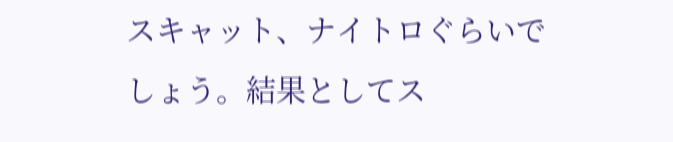スキャット、ナイトロぐらいでしょう。結果としてス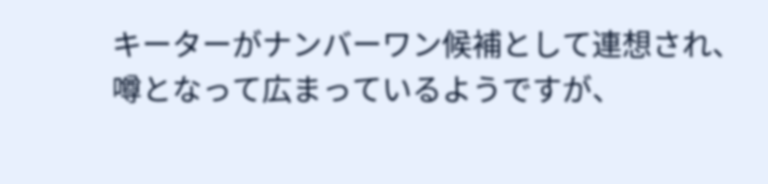キーターがナンバーワン候補として連想され、噂となって広まっているようですが、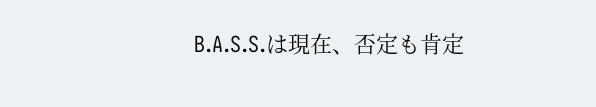B.A.S.S.は現在、否定も肯定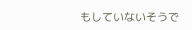もしていないそうで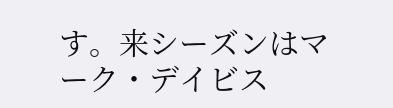す。来シーズンはマーク・デイビス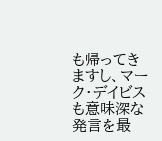も帰ってきますし、マーク・デイビスも意味深な発言を最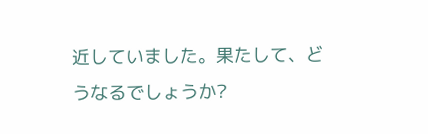近していました。果たして、どうなるでしょうか?